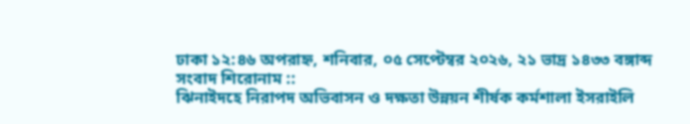ঢাকা ১২:৪৬ অপরাহ্ন, শনিবার, ০৫ সেপ্টেম্বর ২০২৬, ২১ ভাদ্র ১৪৩৩ বঙ্গাব্দ
সংবাদ শিরোনাম ::
ঝিনাইদহে নিরাপদ অভিবাসন ও দক্ষতা উন্নয়ন শীর্ষক কর্মশালা ইসরাইলি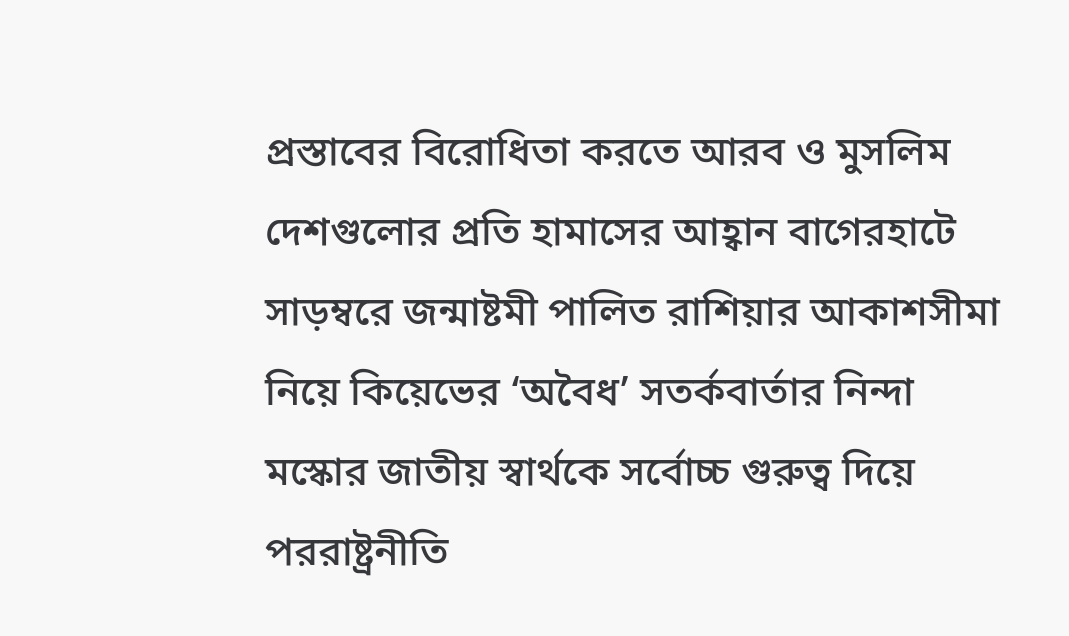প্রস্তাবের বিরোধিতা করতে আরব ও মুসলিম দেশগুলোর প্রতি হামাসের আহ্বান বাগেরহাটে সাড়ম্বরে জন্মাষ্টমী পালিত রাশিয়ার আকাশসীমা নিয়ে কিয়েভের ‘অবৈধ’ সতর্কবার্তার নিন্দা মস্কোর জাতীয় স্বার্থকে সর্বোচ্চ গুরুত্ব দিয়ে পররাষ্ট্রনীতি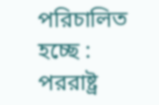পরিচালিত হচ্ছে : পররাষ্ট্র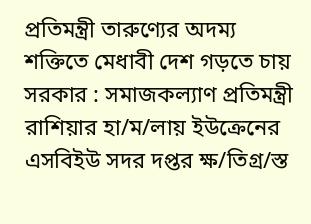প্রতিমন্ত্রী তারুণ্যের অদম্য শক্তিতে মেধাবী দেশ গড়তে চায় সরকার : সমাজকল্যাণ প্রতিমন্ত্রী রাশিয়ার হা/ম/লায় ইউক্রেনের এসবিইউ সদর দপ্তর ক্ষ/তিগ্র/স্ত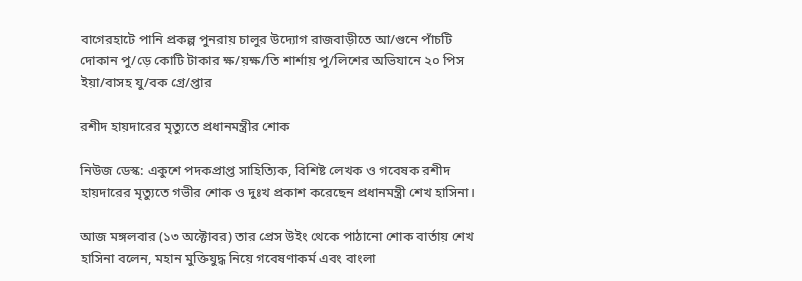বাগেরহাটে পানি প্রকল্প পুনরায় চালুর উদ্যোগ রাজবাড়ীতে আ/গুনে পাঁচটি দোকান পু/ড়ে কোটি টাকার ক্ষ/য়ক্ষ/তি শার্শায় পু/লিশের অভিযানে ২০ পিস ইয়া/বাসহ যু/বক গ্রে/প্তার

রশীদ হায়দারের মৃত্যুতে প্রধানমন্ত্রীর শোক

নিউজ ডেস্ক: একুশে পদকপ্রাপ্ত সাহিত্যিক, বিশিষ্ট লেখক ও গবেষক রশীদ হায়দারের মৃত্যুতে গভীর শোক ও দুঃখ প্রকাশ করেছেন প্রধানমন্ত্রী শেখ হাসিনা।

আজ মঙ্গলবার (১৩ অক্টোবর) তার প্রেস উইং থেকে পাঠানো শোক বার্তায় শেখ হাসিনা বলেন, মহান মুক্তিযুদ্ধ নিয়ে গবেষণাকর্ম এবং বাংলা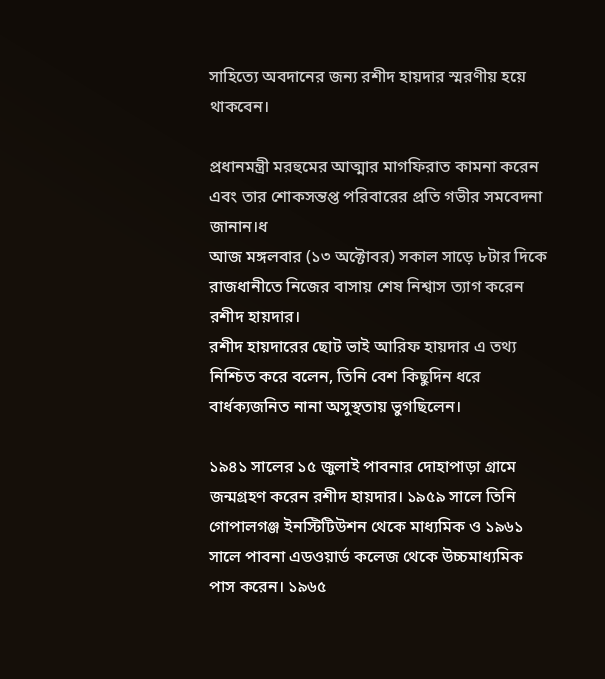সাহিত্যে অবদানের জন্য রশীদ হায়দার স্মরণীয় হয়ে থাকবেন।

প্রধানমন্ত্রী মরহুমের আত্মার মাগফিরাত কামনা করেন এবং তার শোকসন্তপ্ত পরিবারের প্রতি গভীর সমবেদনা জানান।ধ
আজ মঙ্গলবার (১৩ অক্টোবর) সকাল সাড়ে ৮টার দিকে রাজধানীতে নিজের বাসায় শেষ নিশ্বাস ত্যাগ করেন রশীদ হায়দার।
রশীদ হায়দারের ছোট ভাই আরিফ হায়দার এ তথ্য নিশ্চিত করে বলেন, তিনি বেশ কিছুদিন ধরে বার্ধক্যজনিত নানা অসুস্থতায় ভুগছিলেন।

১৯৪১ সালের ১৫ জুলাই পাবনার দোহাপাড়া গ্রামে জন্মগ্রহণ করেন রশীদ হায়দার। ১৯৫৯ সালে তিনি গোপালগঞ্জ ইনস্টিটিউশন থেকে মাধ্যমিক ও ১৯৬১ সালে পাবনা এডওয়ার্ড কলেজ থেকে উচ্চমাধ্যমিক পাস করেন। ১৯৬৫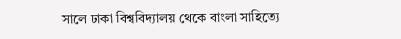সালে ঢাকা বিশ্ববিদ্যালয় থেকে বাংলা সাহিত্যে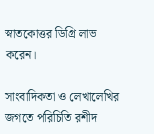স্নাতকোত্তর ডিগ্রি লাভ করেন।

সাংবাদিকতা ও লেখালেখির জগতে পরিচিতি রশীদ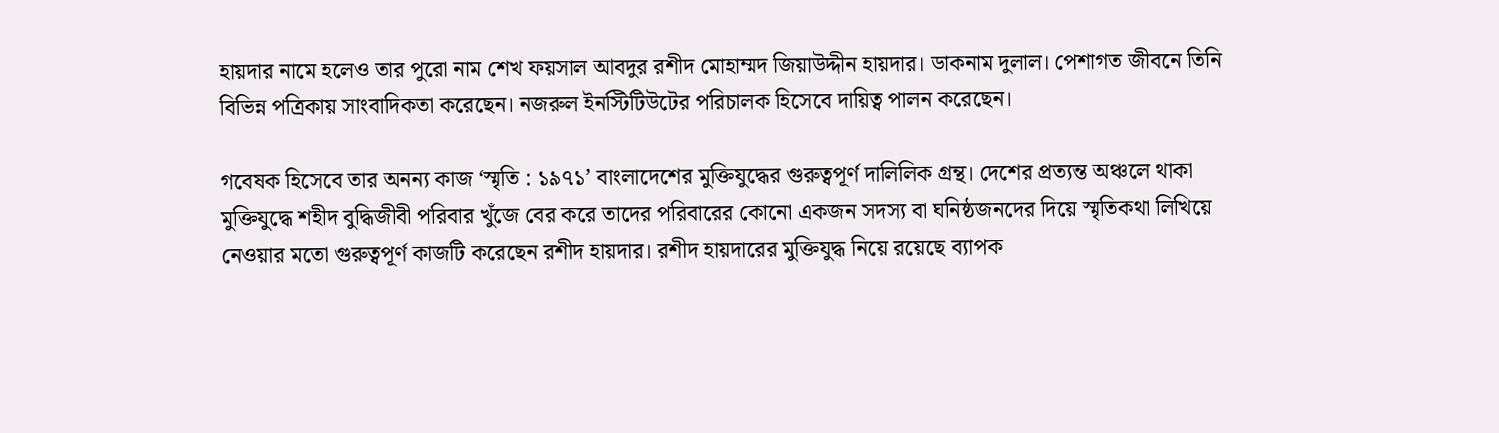হায়দার নামে হলেও তার পুরো নাম শেখ ফয়সাল আবদুর রশীদ মোহাম্মদ জিয়াউদ্দীন হায়দার। ডাকনাম দুলাল। পেশাগত জীবনে তিনি বিভিন্ন পত্রিকায় সাংবাদিকতা করেছেন। নজরুল ইনস্টিটিউটের পরিচালক হিসেবে দায়িত্ব পালন করেছেন।

গবেষক হিসেবে তার অনন্য কাজ ‘স্মৃতি : ১৯৭১’ বাংলাদেশের মুক্তিযুদ্ধের গুরুত্বপূর্ণ দালিলিক গ্রন্থ। দেশের প্রত্যন্ত অঞ্চলে থাকা মুক্তিযুদ্ধে শহীদ বুদ্ধিজীবী পরিবার খুঁজে বের করে তাদের পরিবারের কোনো একজন সদস্য বা ঘনিষ্ঠজনদের দিয়ে স্মৃতিকথা লিখিয়ে নেওয়ার মতো গুরুত্বপূর্ণ কাজটি করেছেন রশীদ হায়দার। রশীদ হায়দারের মুক্তিযুদ্ধ নিয়ে রয়েছে ব্যাপক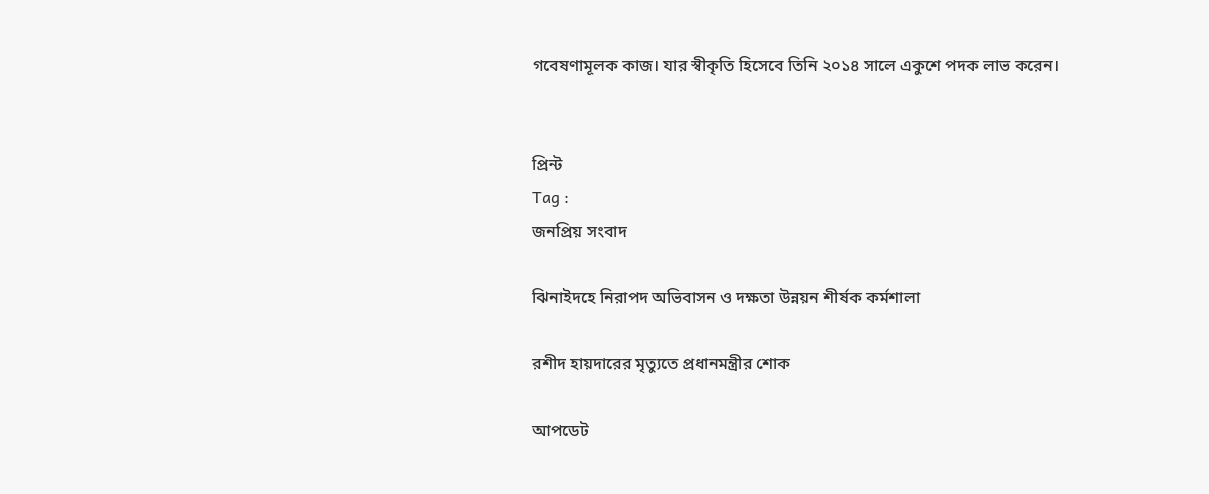গবেষণামূলক কাজ। যার স্বীকৃতি হিসেবে তিনি ২০১৪ সালে একুশে পদক লাভ করেন।


প্রিন্ট
Tag :
জনপ্রিয় সংবাদ

ঝিনাইদহে নিরাপদ অভিবাসন ও দক্ষতা উন্নয়ন শীর্ষক কর্মশালা

রশীদ হায়দারের মৃত্যুতে প্রধানমন্ত্রীর শোক

আপডেট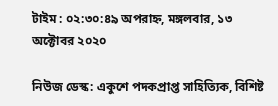টাইম : ০২:৩০:৪৯ অপরাহ্ন, মঙ্গলবার, ১৩ অক্টোবর ২০২০

নিউজ ডেস্ক: একুশে পদকপ্রাপ্ত সাহিত্যিক, বিশিষ্ট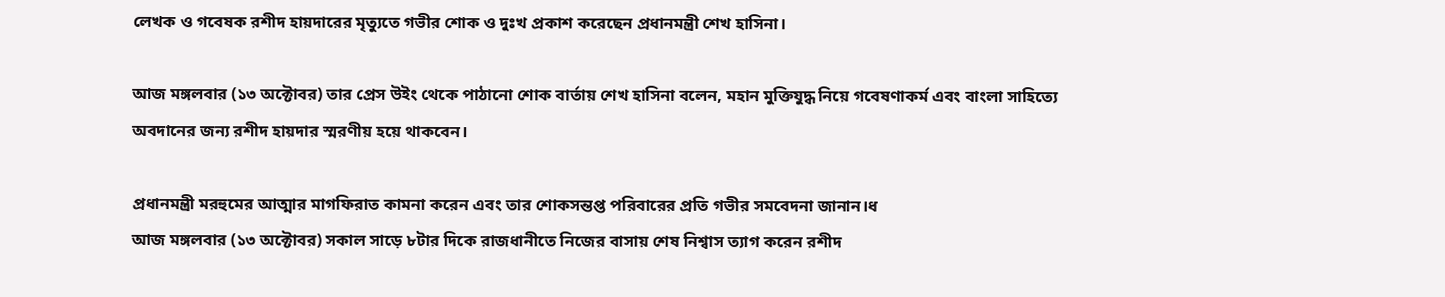লেখক ও গবেষক রশীদ হায়দারের মৃত্যুতে গভীর শোক ও দুঃখ প্রকাশ করেছেন প্রধানমন্ত্রী শেখ হাসিনা।

আজ মঙ্গলবার (১৩ অক্টোবর) তার প্রেস উইং থেকে পাঠানো শোক বার্তায় শেখ হাসিনা বলেন, মহান মুক্তিযুদ্ধ নিয়ে গবেষণাকর্ম এবং বাংলা সাহিত্যে অবদানের জন্য রশীদ হায়দার স্মরণীয় হয়ে থাকবেন।

প্রধানমন্ত্রী মরহুমের আত্মার মাগফিরাত কামনা করেন এবং তার শোকসন্তপ্ত পরিবারের প্রতি গভীর সমবেদনা জানান।ধ
আজ মঙ্গলবার (১৩ অক্টোবর) সকাল সাড়ে ৮টার দিকে রাজধানীতে নিজের বাসায় শেষ নিশ্বাস ত্যাগ করেন রশীদ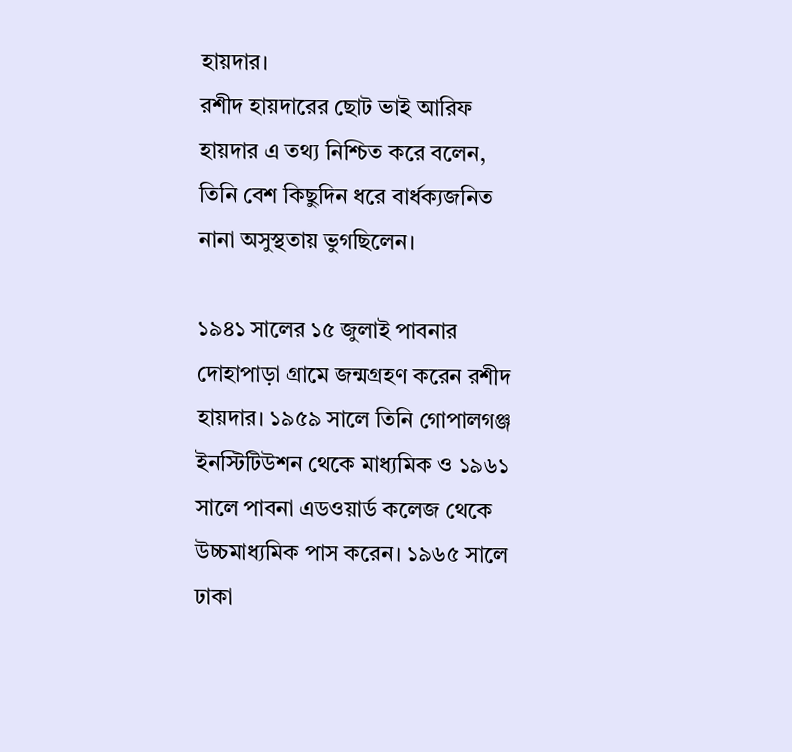হায়দার।
রশীদ হায়দারের ছোট ভাই আরিফ হায়দার এ তথ্য নিশ্চিত করে বলেন, তিনি বেশ কিছুদিন ধরে বার্ধক্যজনিত নানা অসুস্থতায় ভুগছিলেন।

১৯৪১ সালের ১৫ জুলাই পাবনার দোহাপাড়া গ্রামে জন্মগ্রহণ করেন রশীদ হায়দার। ১৯৫৯ সালে তিনি গোপালগঞ্জ ইনস্টিটিউশন থেকে মাধ্যমিক ও ১৯৬১ সালে পাবনা এডওয়ার্ড কলেজ থেকে উচ্চমাধ্যমিক পাস করেন। ১৯৬৫ সালে ঢাকা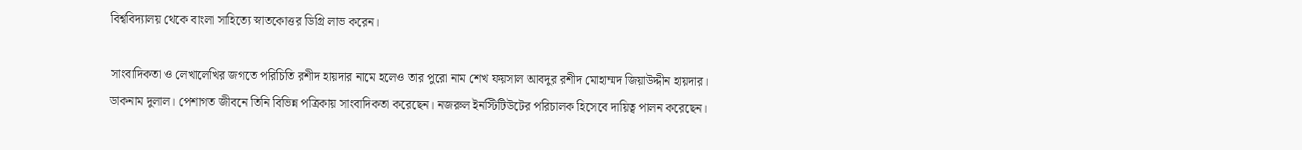বিশ্ববিদ্যালয় থেকে বাংলা সাহিত্যে স্নাতকোত্তর ডিগ্রি লাভ করেন।

সাংবাদিকতা ও লেখালেখির জগতে পরিচিতি রশীদ হায়দার নামে হলেও তার পুরো নাম শেখ ফয়সাল আবদুর রশীদ মোহাম্মদ জিয়াউদ্দীন হায়দার। ডাকনাম দুলাল। পেশাগত জীবনে তিনি বিভিন্ন পত্রিকায় সাংবাদিকতা করেছেন। নজরুল ইনস্টিটিউটের পরিচালক হিসেবে দায়িত্ব পালন করেছেন।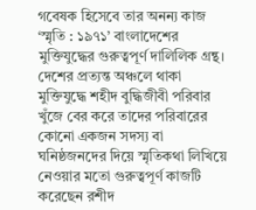গবেষক হিসেবে তার অনন্য কাজ ‘স্মৃতি : ১৯৭১’ বাংলাদেশের মুক্তিযুদ্ধের গুরুত্বপূর্ণ দালিলিক গ্রন্থ। দেশের প্রত্যন্ত অঞ্চলে থাকা মুক্তিযুদ্ধে শহীদ বুদ্ধিজীবী পরিবার খুঁজে বের করে তাদের পরিবারের কোনো একজন সদস্য বা ঘনিষ্ঠজনদের দিয়ে স্মৃতিকথা লিখিয়ে নেওয়ার মতো গুরুত্বপূর্ণ কাজটি করেছেন রশীদ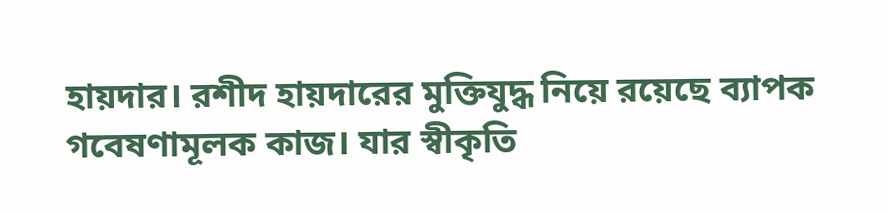হায়দার। রশীদ হায়দারের মুক্তিযুদ্ধ নিয়ে রয়েছে ব্যাপক গবেষণামূলক কাজ। যার স্বীকৃতি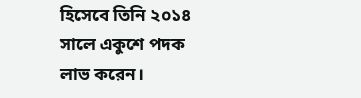হিসেবে তিনি ২০১৪ সালে একুশে পদক লাভ করেন।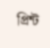প্রিন্ট